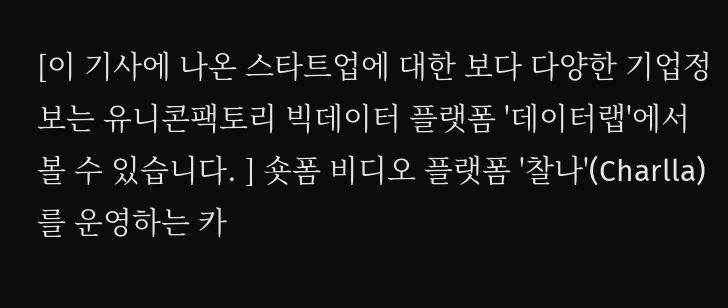[이 기사에 나온 스타트업에 대한 보다 다양한 기업정보는 유니콘팩토리 빅데이터 플랫폼 '데이터랩'에서 볼 수 있습니다. ] 숏폼 비디오 플랫폼 '찰나'(Charlla)를 운영하는 카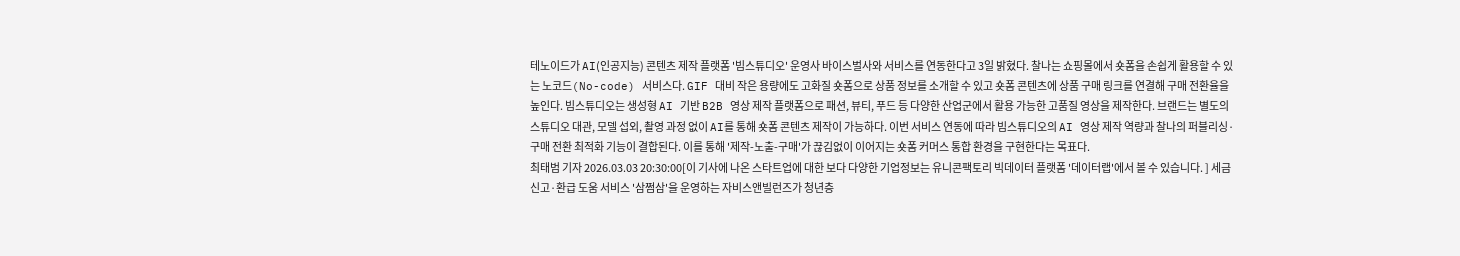테노이드가 AI(인공지능) 콘텐츠 제작 플랫폼 '빔스튜디오' 운영사 바이스벌사와 서비스를 연동한다고 3일 밝혔다. 찰나는 쇼핑몰에서 숏폼을 손쉽게 활용할 수 있는 노코드(No-code) 서비스다. GIF 대비 작은 용량에도 고화질 숏폼으로 상품 정보를 소개할 수 있고 숏폼 콘텐츠에 상품 구매 링크를 연결해 구매 전환율을 높인다. 빔스튜디오는 생성형 AI 기반 B2B 영상 제작 플랫폼으로 패션, 뷰티, 푸드 등 다양한 산업군에서 활용 가능한 고품질 영상을 제작한다. 브랜드는 별도의 스튜디오 대관, 모델 섭외, 촬영 과정 없이 AI를 통해 숏폼 콘텐츠 제작이 가능하다. 이번 서비스 연동에 따라 빔스튜디오의 AI 영상 제작 역량과 찰나의 퍼블리싱·구매 전환 최적화 기능이 결합된다. 이를 통해 '제작-노출-구매'가 끊김없이 이어지는 숏폼 커머스 통합 환경을 구현한다는 목표다.
최태범 기자 2026.03.03 20:30:00[이 기사에 나온 스타트업에 대한 보다 다양한 기업정보는 유니콘팩토리 빅데이터 플랫폼 '데이터랩'에서 볼 수 있습니다. ] 세금 신고·환급 도움 서비스 '삼쩜삼'을 운영하는 자비스앤빌런즈가 청년층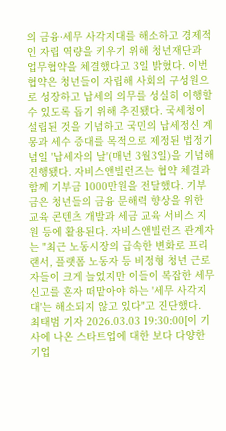의 금융·세무 사각지대를 해소하고 경제적인 자립 역량을 키우기 위해 청년재단과 업무협약을 체결했다고 3일 밝혔다. 이번 협약은 청년들이 자립해 사회의 구성원으로 성장하고 납세의 의무를 성실히 이행할 수 있도록 돕기 위해 추진됐다. 국세청이 설립된 것을 기념하고 국민의 납세정신 계몽과 세수 증대를 목적으로 제정된 법정기념일 '납세자의 날'(매년 3월3일)을 기념해 진행됐다. 자비스앤빌런즈는 협약 체결과 함께 기부금 1000만원을 전달했다. 기부금은 청년들의 금융 문해력 향상을 위한 교육 콘텐츠 개발과 세금 교육 서비스 지원 등에 활용된다. 자비스앤빌런즈 관계자는 "최근 노동시장의 급속한 변화로 프리랜서, 플랫폼 노동자 등 비정형 청년 근로자들이 크게 늘었지만 이들이 복잡한 세무 신고를 혼자 떠맡아야 하는 '세무 사각지대'는 해소되지 않고 있다"고 진단했다.
최태범 기자 2026.03.03 19:30:00[이 기사에 나온 스타트업에 대한 보다 다양한 기업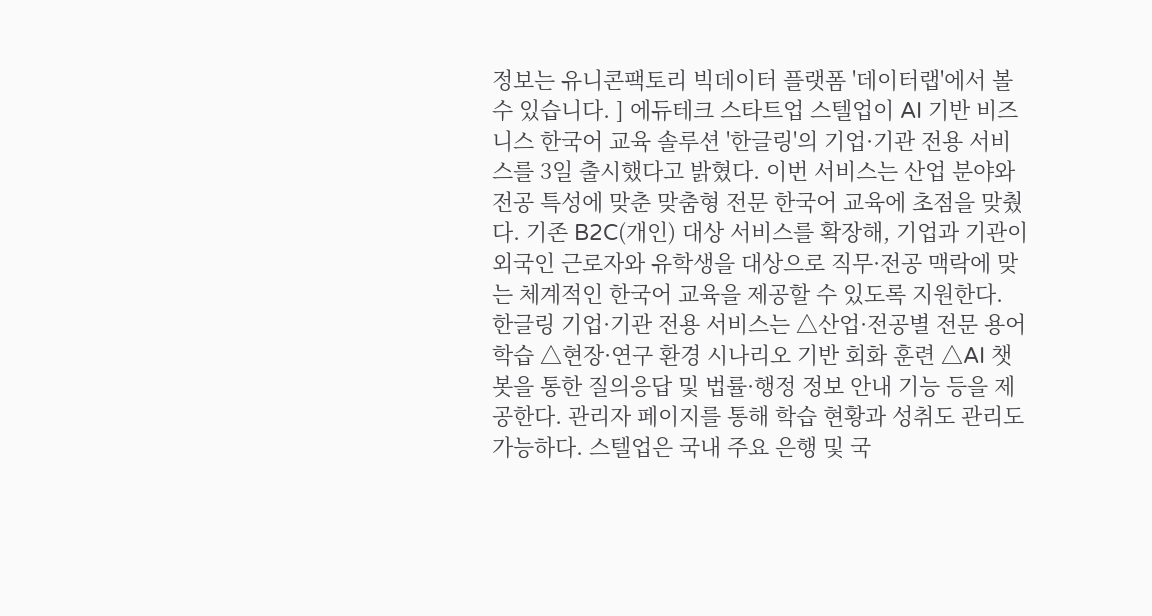정보는 유니콘팩토리 빅데이터 플랫폼 '데이터랩'에서 볼 수 있습니다. ] 에듀테크 스타트업 스텔업이 AI 기반 비즈니스 한국어 교육 솔루션 '한글링'의 기업·기관 전용 서비스를 3일 출시했다고 밝혔다. 이번 서비스는 산업 분야와 전공 특성에 맞춘 맞춤형 전문 한국어 교육에 초점을 맞췄다. 기존 B2C(개인) 대상 서비스를 확장해, 기업과 기관이 외국인 근로자와 유학생을 대상으로 직무·전공 맥락에 맞는 체계적인 한국어 교육을 제공할 수 있도록 지원한다. 한글링 기업·기관 전용 서비스는 △산업·전공별 전문 용어 학습 △현장·연구 환경 시나리오 기반 회화 훈련 △AI 챗봇을 통한 질의응답 및 법률·행정 정보 안내 기능 등을 제공한다. 관리자 페이지를 통해 학습 현황과 성취도 관리도 가능하다. 스텔업은 국내 주요 은행 및 국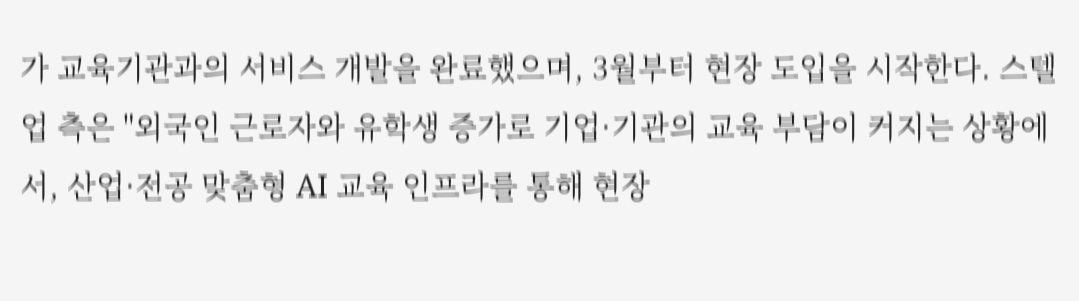가 교육기관과의 서비스 개발을 완료했으며, 3월부터 현장 도입을 시작한다. 스텔업 측은 "외국인 근로자와 유학생 증가로 기업·기관의 교육 부담이 커지는 상황에서, 산업·전공 맞춤형 AI 교육 인프라를 통해 현장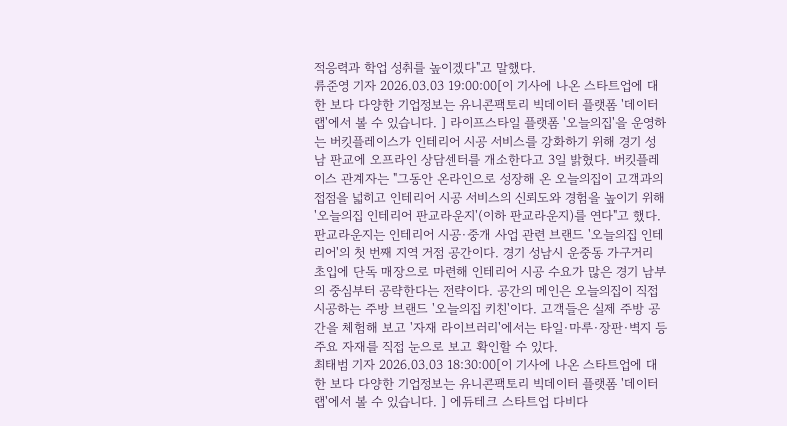적응력과 학업 성취를 높이겠다"고 말했다.
류준영 기자 2026.03.03 19:00:00[이 기사에 나온 스타트업에 대한 보다 다양한 기업정보는 유니콘팩토리 빅데이터 플랫폼 '데이터랩'에서 볼 수 있습니다. ] 라이프스타일 플랫폼 '오늘의집'을 운영하는 버킷플레이스가 인테리어 시공 서비스를 강화하기 위해 경기 성남 판교에 오프라인 상담센터를 개소한다고 3일 밝혔다. 버킷플레이스 관계자는 "그동안 온라인으로 성장해 온 오늘의집이 고객과의 접점을 넓히고 인테리어 시공 서비스의 신뢰도와 경험을 높이기 위해 '오늘의집 인테리어 판교라운지'(이하 판교라운지)를 연다"고 했다. 판교라운지는 인테리어 시공·중개 사업 관련 브랜드 '오늘의집 인테리어'의 첫 번째 지역 거점 공간이다. 경기 성남시 운중동 가구거리 초입에 단독 매장으로 마련해 인테리어 시공 수요가 많은 경기 남부의 중심부터 공략한다는 전략이다. 공간의 메인은 오늘의집이 직접 시공하는 주방 브랜드 '오늘의집 키친'이다. 고객들은 실제 주방 공간을 체험해 보고 '자재 라이브러리'에서는 타일·마루·장판·벽지 등 주요 자재를 직접 눈으로 보고 확인할 수 있다.
최태범 기자 2026.03.03 18:30:00[이 기사에 나온 스타트업에 대한 보다 다양한 기업정보는 유니콘팩토리 빅데이터 플랫폼 '데이터랩'에서 볼 수 있습니다. ] 에듀테크 스타트업 다비다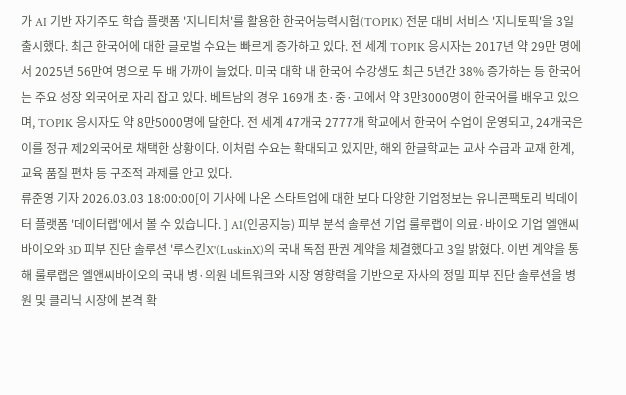가 AI 기반 자기주도 학습 플랫폼 '지니티처'를 활용한 한국어능력시험(TOPIK) 전문 대비 서비스 '지니토픽'을 3일 출시했다. 최근 한국어에 대한 글로벌 수요는 빠르게 증가하고 있다. 전 세계 TOPIK 응시자는 2017년 약 29만 명에서 2025년 56만여 명으로 두 배 가까이 늘었다. 미국 대학 내 한국어 수강생도 최근 5년간 38% 증가하는 등 한국어는 주요 성장 외국어로 자리 잡고 있다. 베트남의 경우 169개 초·중·고에서 약 3만3000명이 한국어를 배우고 있으며, TOPIK 응시자도 약 8만5000명에 달한다. 전 세계 47개국 2777개 학교에서 한국어 수업이 운영되고, 24개국은 이를 정규 제2외국어로 채택한 상황이다. 이처럼 수요는 확대되고 있지만, 해외 한글학교는 교사 수급과 교재 한계, 교육 품질 편차 등 구조적 과제를 안고 있다.
류준영 기자 2026.03.03 18:00:00[이 기사에 나온 스타트업에 대한 보다 다양한 기업정보는 유니콘팩토리 빅데이터 플랫폼 '데이터랩'에서 볼 수 있습니다. ] AI(인공지능) 피부 분석 솔루션 기업 룰루랩이 의료·바이오 기업 엘앤씨바이오와 3D 피부 진단 솔루션 '루스킨X'(LuskinX)의 국내 독점 판권 계약을 체결했다고 3일 밝혔다. 이번 계약을 통해 룰루랩은 엘앤씨바이오의 국내 병·의원 네트워크와 시장 영향력을 기반으로 자사의 정밀 피부 진단 솔루션을 병원 및 클리닉 시장에 본격 확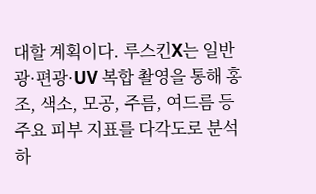대할 계획이다. 루스킨X는 일반광·편광·UV 복합 촬영을 통해 홍조, 색소, 모공, 주름, 여드름 등 주요 피부 지표를 다각도로 분석하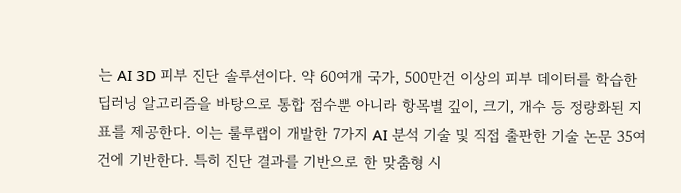는 AI 3D 피부 진단 솔루션이다. 약 60여개 국가, 500만건 이상의 피부 데이터를 학습한 딥러닝 알고리즘을 바탕으로 통합 점수뿐 아니라 항목별 깊이, 크기, 개수 등 정량화된 지표를 제공한다. 이는 룰루랩이 개발한 7가지 AI 분석 기술 및 직접 출판한 기술 논문 35여건에 기반한다. 특히 진단 결과를 기반으로 한 맞춤형 시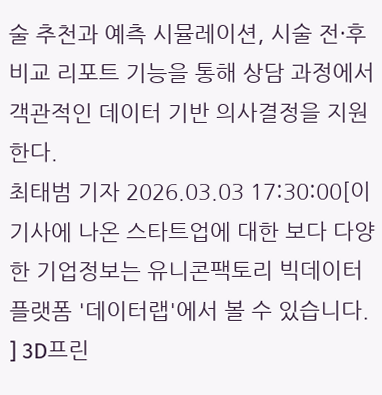술 추천과 예측 시뮬레이션, 시술 전·후 비교 리포트 기능을 통해 상담 과정에서 객관적인 데이터 기반 의사결정을 지원한다.
최태범 기자 2026.03.03 17:30:00[이 기사에 나온 스타트업에 대한 보다 다양한 기업정보는 유니콘팩토리 빅데이터 플랫폼 '데이터랩'에서 볼 수 있습니다. ] 3D프린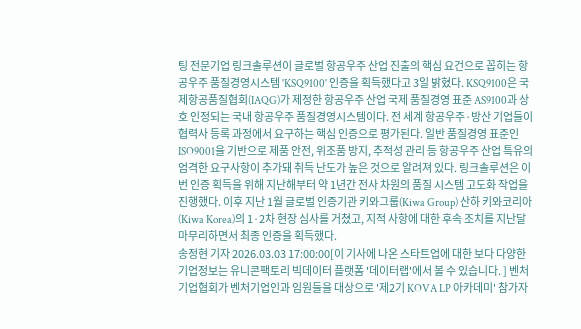팅 전문기업 링크솔루션이 글로벌 항공우주 산업 진출의 핵심 요건으로 꼽히는 항공우주 품질경영시스템 'KSQ9100' 인증을 획득했다고 3일 밝혔다. KSQ9100은 국제항공품질협회(IAQG)가 제정한 항공우주 산업 국제 품질경영 표준 AS9100과 상호 인정되는 국내 항공우주 품질경영시스템이다. 전 세계 항공우주·방산 기업들이 협력사 등록 과정에서 요구하는 핵심 인증으로 평가된다. 일반 품질경영 표준인 ISO9001을 기반으로 제품 안전, 위조품 방지, 추적성 관리 등 항공우주 산업 특유의 엄격한 요구사항이 추가돼 취득 난도가 높은 것으로 알려져 있다. 링크솔루션은 이번 인증 획득을 위해 지난해부터 약 1년간 전사 차원의 품질 시스템 고도화 작업을 진행했다. 이후 지난 1월 글로벌 인증기관 키와그룹(Kiwa Group) 산하 키와코리아(Kiwa Korea)의 1·2차 현장 심사를 거쳤고, 지적 사항에 대한 후속 조치를 지난달 마무리하면서 최종 인증을 획득했다.
송정현 기자 2026.03.03 17:00:00[이 기사에 나온 스타트업에 대한 보다 다양한 기업정보는 유니콘팩토리 빅데이터 플랫폼 '데이터랩'에서 볼 수 있습니다. ] 벤처기업협회가 벤처기업인과 임원들을 대상으로 '제2기 KOVA LP 아카데미' 참가자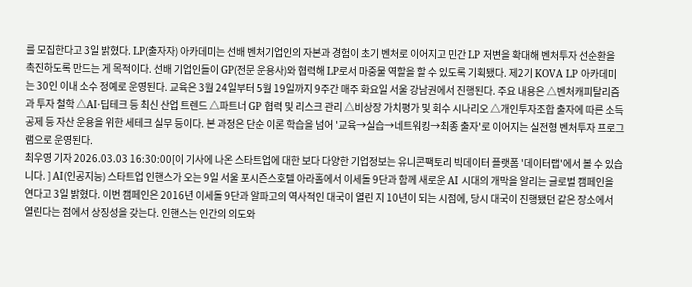를 모집한다고 3일 밝혔다. LP(출자자) 아카데미는 선배 벤처기업인의 자본과 경험이 초기 벤처로 이어지고 민간 LP 저변을 확대해 벤처투자 선순환을 촉진하도록 만드는 게 목적이다. 선배 기업인들이 GP(전문 운용사)와 협력해 LP로서 마중물 역할을 할 수 있도록 기획됐다. 제2기 KOVA LP 아카데미는 30인 이내 소수 정예로 운영된다. 교육은 3월 24일부터 5월 19일까지 9주간 매주 화요일 서울 강남권에서 진행된다. 주요 내용은 △벤처캐피탈리즘과 투자 철학 △AI·딥테크 등 최신 산업 트렌드 △파트너 GP 협력 및 리스크 관리 △비상장 가치평가 및 회수 시나리오 △개인투자조합 출자에 따른 소득공제 등 자산 운용을 위한 세테크 실무 등이다. 본 과정은 단순 이론 학습을 넘어 '교육→실습→네트워킹→최종 출자'로 이어지는 실전형 벤처투자 프로그램으로 운영된다.
최우영 기자 2026.03.03 16:30:00[이 기사에 나온 스타트업에 대한 보다 다양한 기업정보는 유니콘팩토리 빅데이터 플랫폼 '데이터랩'에서 볼 수 있습니다. ] AI(인공지능) 스타트업 인핸스가 오는 9일 서울 포시즌스호텔 아라홀에서 이세돌 9단과 함께 새로운 AI 시대의 개막을 알리는 글로벌 캠페인을 연다고 3일 밝혔다. 이번 캠페인은 2016년 이세돌 9단과 알파고의 역사적인 대국이 열린 지 10년이 되는 시점에, 당시 대국이 진행됐던 같은 장소에서 열린다는 점에서 상징성을 갖는다. 인핸스는 인간의 의도와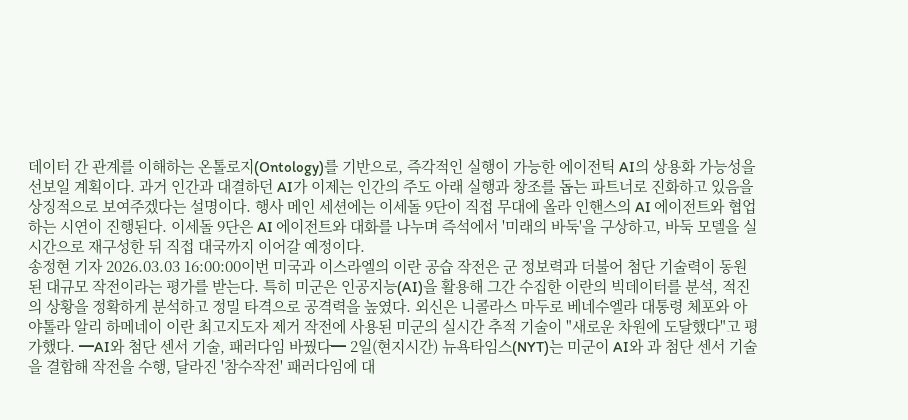데이터 간 관계를 이해하는 온톨로지(Ontology)를 기반으로, 즉각적인 실행이 가능한 에이전틱 AI의 상용화 가능성을 선보일 계획이다. 과거 인간과 대결하던 AI가 이제는 인간의 주도 아래 실행과 창조를 돕는 파트너로 진화하고 있음을 상징적으로 보여주겠다는 설명이다. 행사 메인 세션에는 이세돌 9단이 직접 무대에 올라 인핸스의 AI 에이전트와 협업하는 시연이 진행된다. 이세돌 9단은 AI 에이전트와 대화를 나누며 즉석에서 '미래의 바둑'을 구상하고, 바둑 모델을 실시간으로 재구성한 뒤 직접 대국까지 이어갈 예정이다.
송정현 기자 2026.03.03 16:00:00이번 미국과 이스라엘의 이란 공습 작전은 군 정보력과 더불어 첨단 기술력이 동원된 대규모 작전이라는 평가를 받는다. 특히 미군은 인공지능(AI)을 활용해 그간 수집한 이란의 빅데이터를 분석, 적진의 상황을 정확하게 분석하고 정밀 타격으로 공격력을 높였다. 외신은 니콜라스 마두로 베네수엘라 대통령 체포와 아야톨라 알리 하메네이 이란 최고지도자 제거 작전에 사용된 미군의 실시간 추적 기술이 "새로운 차원에 도달했다"고 평가했다. ━AI와 첨단 센서 기술, 패러다임 바꿨다━ 2일(현지시간) 뉴욕타임스(NYT)는 미군이 AI와 과 첨단 센서 기술을 결합해 작전을 수행, 달라진 '참수작전' 패러다임에 대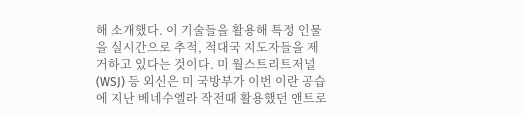해 소개했다. 이 기술들을 활용해 특정 인물을 실시간으로 추적, 적대국 지도자들을 제거하고 있다는 것이다. 미 월스트리트저널(WSJ) 등 외신은 미 국방부가 이번 이란 공습에 지난 베네수엘라 작전때 활용했던 앤트로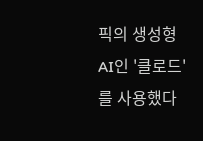픽의 생성형 AI인 '클로드'를 사용했다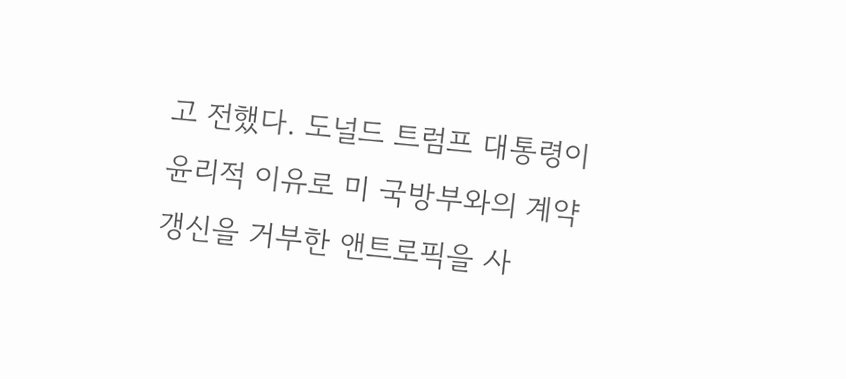고 전했다. 도널드 트럼프 대통령이 윤리적 이유로 미 국방부와의 계약 갱신을 거부한 앤트로픽을 사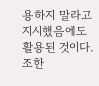용하지 말라고 지시했음에도 활용된 것이다.
조한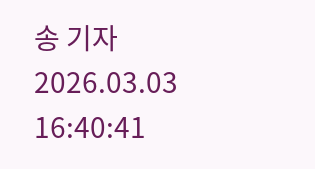송 기자 2026.03.03 16:40:41